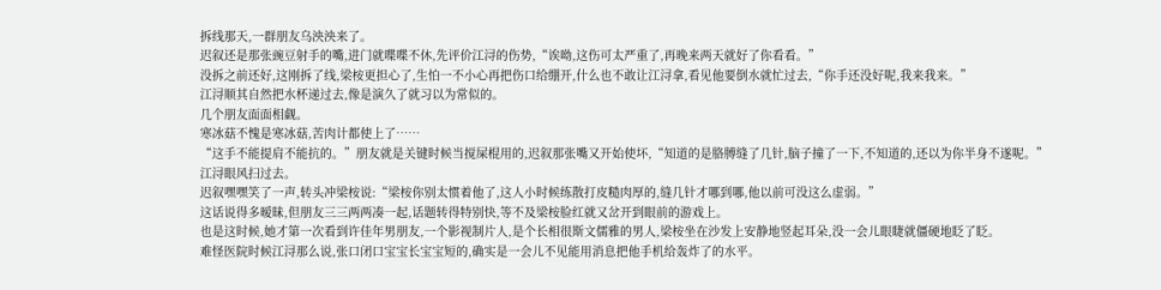拆线那天,一群朋友乌泱泱来了。
迟叙还是那张豌豆射手的嘴,进门就喋喋不休,先评价江浔的伤势,“诶呦,这伤可太严重了,再晚来两天就好了你看看。”
没拆之前还好,这刚拆了线,梁桉更担心了,生怕一不小心再把伤口给绷开,什么也不敢让江浔拿,看见他要倒水就忙过去,“你手还没好呢,我来我来。”
江浔顺其自然把水杯递过去,像是演久了就习以为常似的。
几个朋友面面相觑。
寒冰菇不愧是寒冰菇,苦肉计都使上了……
“这手不能提肩不能抗的。”朋友就是关键时候当搅屎棍用的,迟叙那张嘴又开始使坏,“知道的是胳膊缝了几针,脑子撞了一下,不知道的,还以为你半身不遂呢。”
江浔眼风扫过去。
迟叙嘿嘿笑了一声,转头冲梁桉说:“梁桉你别太惯着他了,这人小时候练散打皮糙肉厚的,缝几针才哪到哪,他以前可没这么虚弱。”
这话说得多暧昧,但朋友三三两两凑一起,话题转得特别快,等不及梁桉脸红就又岔开到眼前的游戏上。
也是这时候,她才第一次看到许佳年男朋友,一个影视制片人,是个长相很斯文儒雅的男人,梁桉坐在沙发上安静地竖起耳朵,没一会儿眼睫就僵硬地眨了眨。
难怪医院时候江浔那么说,张口闭口宝宝长宝宝短的,确实是一会儿不见能用消息把他手机给轰炸了的水平。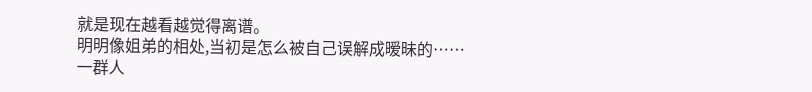就是现在越看越觉得离谱。
明明像姐弟的相处,当初是怎么被自己误解成暧昧的……
一群人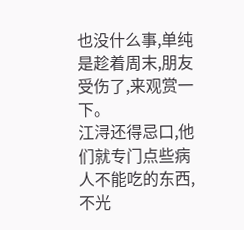也没什么事,单纯是趁着周末,朋友受伤了,来观赏一下。
江浔还得忌口,他们就专门点些病人不能吃的东西,不光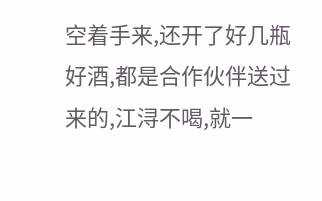空着手来,还开了好几瓶好酒,都是合作伙伴送过来的,江浔不喝,就一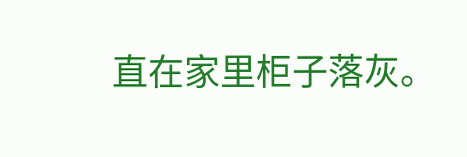直在家里柜子落灰。